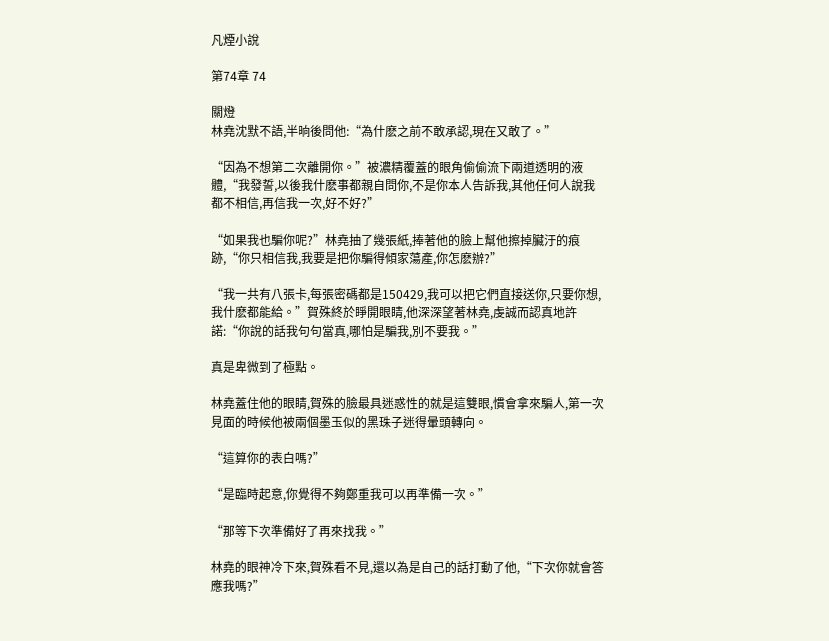凡煙小說

第74章 74

關燈
林堯沈默不語,半晌後問他:“為什麽之前不敢承認,現在又敢了。”

“因為不想第二次離開你。”被濃精覆蓋的眼角偷偷流下兩道透明的液體,“我發誓,以後我什麽事都親自問你,不是你本人告訴我,其他任何人說我都不相信,再信我一次,好不好?”

“如果我也騙你呢?”林堯抽了幾張紙,捧著他的臉上幫他擦掉臟汙的痕跡,“你只相信我,我要是把你騙得傾家蕩產,你怎麽辦?”

“我一共有八張卡,每張密碼都是150429,我可以把它們直接送你,只要你想,我什麽都能給。”賀殊終於睜開眼睛,他深深望著林堯,虔誠而認真地許諾:“你說的話我句句當真,哪怕是騙我,別不要我。”

真是卑微到了極點。

林堯蓋住他的眼睛,賀殊的臉最具迷惑性的就是這雙眼,慣會拿來騙人,第一次見面的時候他被兩個墨玉似的黑珠子迷得暈頭轉向。

“這算你的表白嗎?”

“是臨時起意,你覺得不夠鄭重我可以再準備一次。”

“那等下次準備好了再來找我。”

林堯的眼神冷下來,賀殊看不見,還以為是自己的話打動了他,“下次你就會答應我嗎?”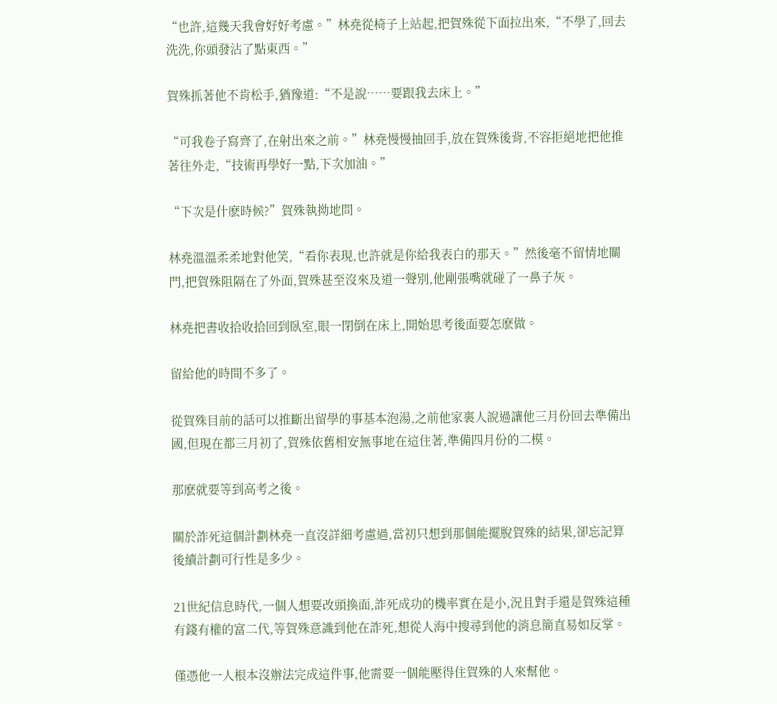“也許,這幾天我會好好考慮。”林堯從椅子上站起,把賀殊從下面拉出來,“不學了,回去洗洗,你頭發沾了點東西。”

賀殊抓著他不肯松手,猶豫道:“不是說……要跟我去床上。”

“可我卷子寫齊了,在射出來之前。”林堯慢慢抽回手,放在賀殊後背,不容拒絕地把他推著往外走,“技術再學好一點,下次加油。”

“下次是什麽時候?”賀殊執拗地問。

林堯溫溫柔柔地對他笑,“看你表現,也許就是你給我表白的那天。”然後毫不留情地關門,把賀殊阻隔在了外面,賀殊甚至沒來及道一聲別,他剛張嘴就碰了一鼻子灰。

林堯把書收拾收拾回到臥室,眼一閉倒在床上,開始思考後面要怎麽做。

留給他的時間不多了。

從賀殊目前的話可以推斷出留學的事基本泡湯,之前他家裏人說過讓他三月份回去準備出國,但現在都三月初了,賀殊依舊相安無事地在這住著,準備四月份的二模。

那麽就要等到高考之後。

關於詐死這個計劃林堯一直沒詳細考慮過,當初只想到那個能擺脫賀殊的結果,卻忘記算後續計劃可行性是多少。

21世紀信息時代,一個人想要改頭換面,詐死成功的機率實在是小,況且對手還是賀殊這種有錢有權的富二代,等賀殊意識到他在詐死,想從人海中搜尋到他的消息簡直易如反掌。

僅憑他一人根本沒辦法完成這件事,他需要一個能壓得住賀殊的人來幫他。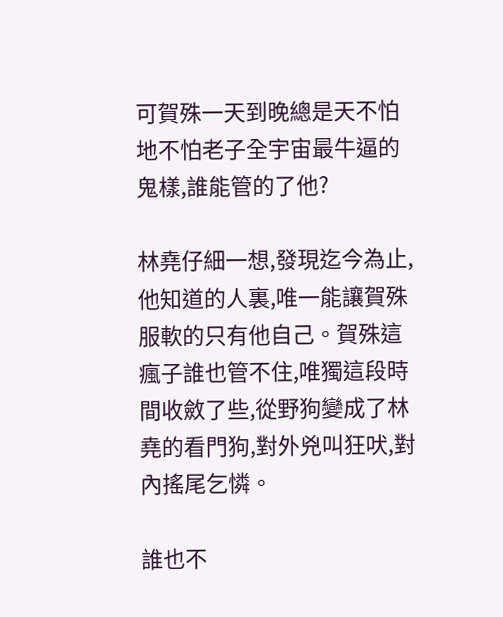可賀殊一天到晚總是天不怕地不怕老子全宇宙最牛逼的鬼樣,誰能管的了他?

林堯仔細一想,發現迄今為止,他知道的人裏,唯一能讓賀殊服軟的只有他自己。賀殊這瘋子誰也管不住,唯獨這段時間收斂了些,從野狗變成了林堯的看門狗,對外兇叫狂吠,對內搖尾乞憐。

誰也不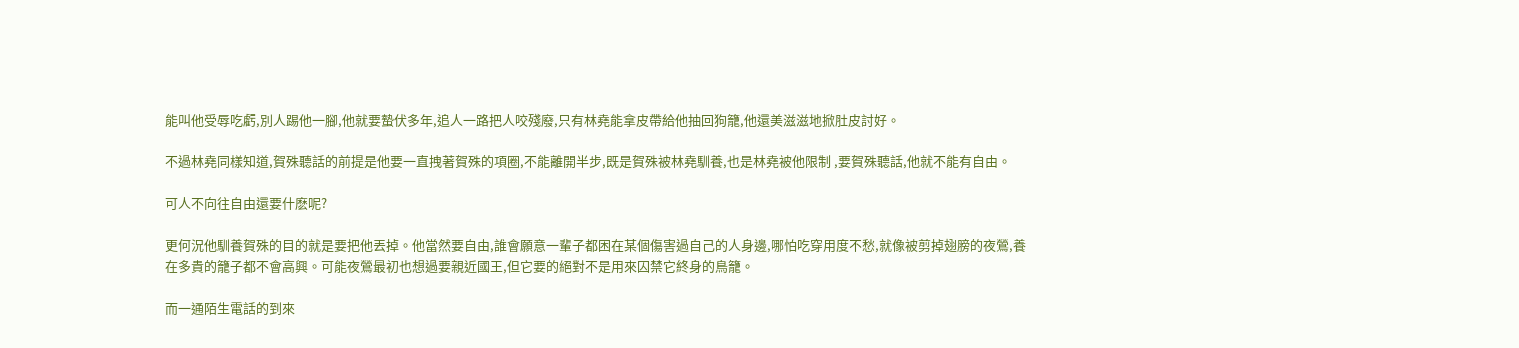能叫他受辱吃虧,別人踢他一腳,他就要蟄伏多年,追人一路把人咬殘廢,只有林堯能拿皮帶給他抽回狗籠,他還美滋滋地掀肚皮討好。

不過林堯同樣知道,賀殊聽話的前提是他要一直拽著賀殊的項圈,不能離開半步,既是賀殊被林堯馴養,也是林堯被他限制 ,要賀殊聽話,他就不能有自由。

可人不向往自由還要什麽呢?

更何況他馴養賀殊的目的就是要把他丟掉。他當然要自由,誰會願意一輩子都困在某個傷害過自己的人身邊,哪怕吃穿用度不愁,就像被剪掉翅膀的夜鶯,養在多貴的籠子都不會高興。可能夜鶯最初也想過要親近國王,但它要的絕對不是用來囚禁它終身的鳥籠。

而一通陌生電話的到來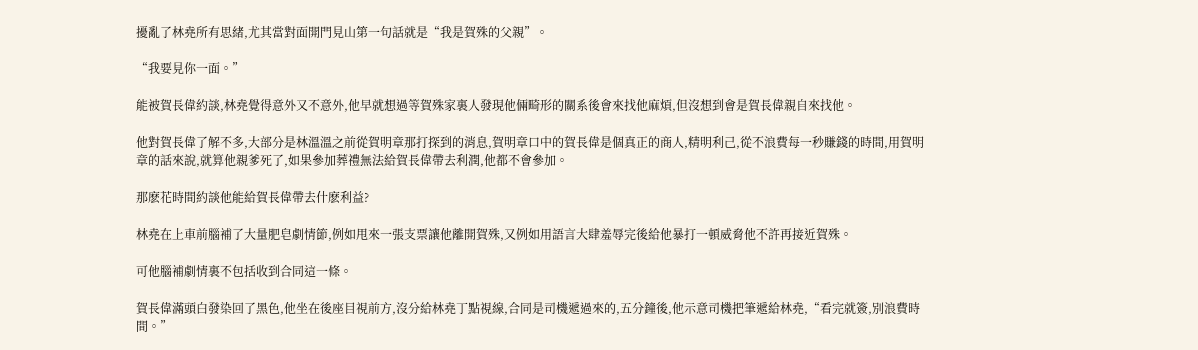擾亂了林堯所有思緒,尤其當對面開門見山第一句話就是“我是賀殊的父親”。

“我要見你一面。”

能被賀長偉約談,林堯覺得意外又不意外,他早就想過等賀殊家裏人發現他倆畸形的關系後會來找他麻煩,但沒想到會是賀長偉親自來找他。

他對賀長偉了解不多,大部分是林溫溫之前從賀明章那打探到的消息,賀明章口中的賀長偉是個真正的商人,精明利己,從不浪費每一秒賺錢的時間,用賀明章的話來說,就算他親爹死了,如果參加葬禮無法給賀長偉帶去利潤,他都不會參加。

那麽花時間約談他能給賀長偉帶去什麽利益?

林堯在上車前腦補了大量肥皂劇情節,例如甩來一張支票讓他離開賀殊,又例如用語言大肆羞辱完後給他暴打一頓威脅他不許再接近賀殊。

可他腦補劇情裏不包括收到合同這一條。

賀長偉滿頭白發染回了黑色,他坐在後座目視前方,沒分給林堯丁點視線,合同是司機遞過來的,五分鐘後,他示意司機把筆遞給林堯,“看完就簽,別浪費時間。”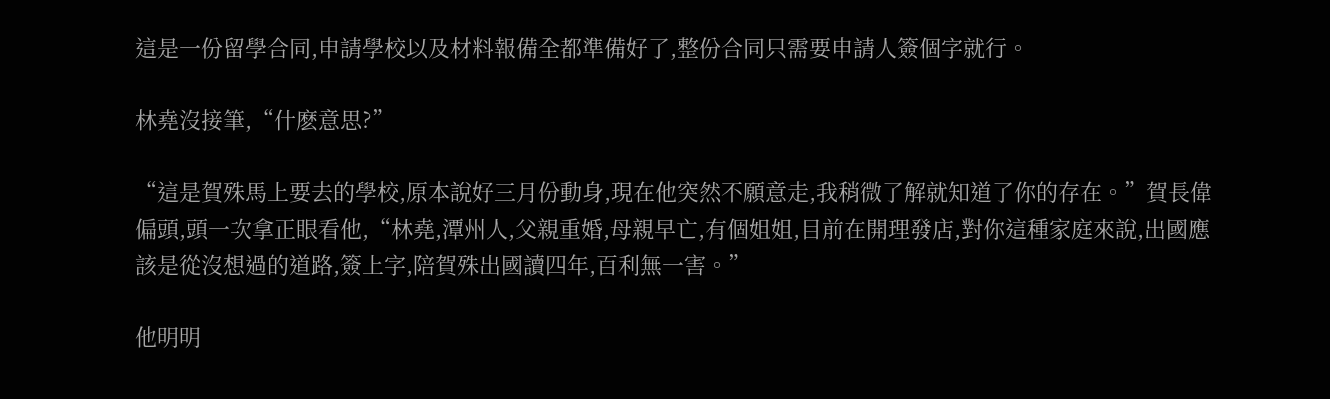這是一份留學合同,申請學校以及材料報備全都準備好了,整份合同只需要申請人簽個字就行。

林堯沒接筆,“什麽意思?”

“這是賀殊馬上要去的學校,原本說好三月份動身,現在他突然不願意走,我稍微了解就知道了你的存在。”賀長偉偏頭,頭一次拿正眼看他,“林堯,潭州人,父親重婚,母親早亡,有個姐姐,目前在開理發店,對你這種家庭來說,出國應該是從沒想過的道路,簽上字,陪賀殊出國讀四年,百利無一害。”

他明明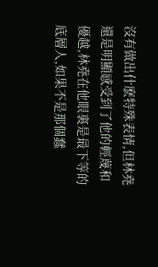沒有做出什麽特殊表情,但林堯還是明顯感受到了他的輕蔑和優越,林堯在他眼裏是最下等的底層人,如果不是那個蠢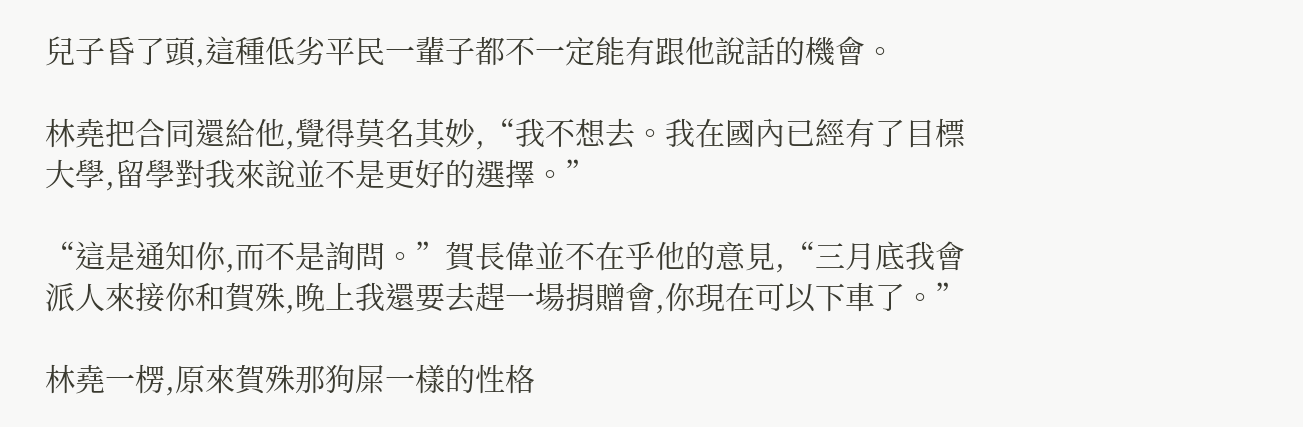兒子昏了頭,這種低劣平民一輩子都不一定能有跟他說話的機會。

林堯把合同還給他,覺得莫名其妙,“我不想去。我在國內已經有了目標大學,留學對我來說並不是更好的選擇。”

“這是通知你,而不是詢問。”賀長偉並不在乎他的意見,“三月底我會派人來接你和賀殊,晚上我還要去趕一場捐贈會,你現在可以下車了。”

林堯一楞,原來賀殊那狗屎一樣的性格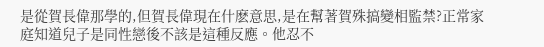是從賀長偉那學的,但賀長偉現在什麽意思,是在幫著賀殊搞變相監禁?正常家庭知道兒子是同性戀後不該是這種反應。他忍不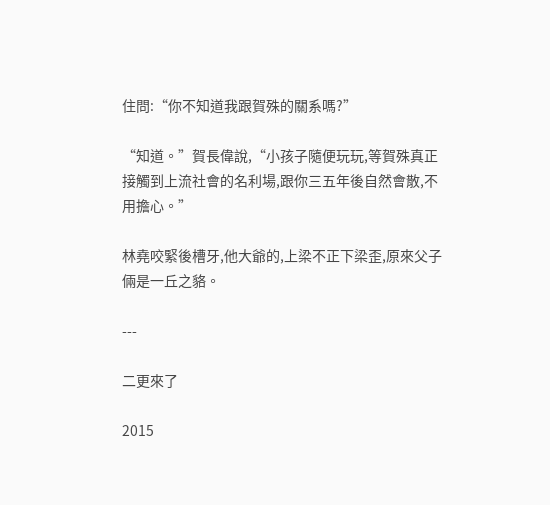住問:“你不知道我跟賀殊的關系嗎?”

“知道。”賀長偉說,“小孩子隨便玩玩,等賀殊真正接觸到上流社會的名利場,跟你三五年後自然會散,不用擔心。”

林堯咬緊後槽牙,他大爺的,上梁不正下梁歪,原來父子倆是一丘之貉。

---

二更來了

2015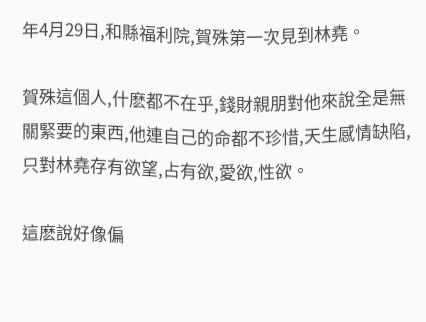年4月29日,和縣福利院,賀殊第一次見到林堯。

賀殊這個人,什麽都不在乎,錢財親朋對他來說全是無關緊要的東西,他連自己的命都不珍惜,天生感情缺陷,只對林堯存有欲望,占有欲,愛欲,性欲。

這麽說好像偏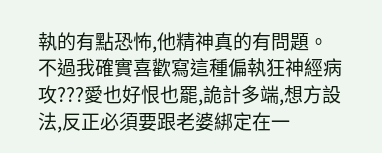執的有點恐怖,他精神真的有問題。不過我確實喜歡寫這種偏執狂神經病攻???愛也好恨也罷,詭計多端,想方設法,反正必須要跟老婆綁定在一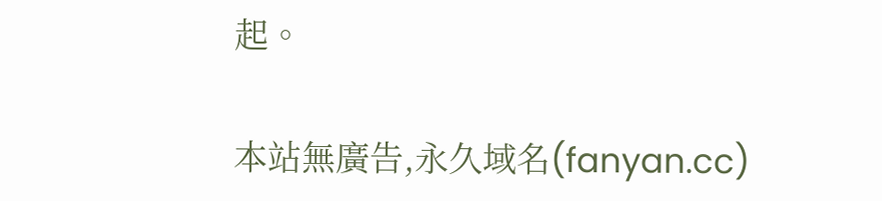起。

本站無廣告,永久域名(fanyan.cc)